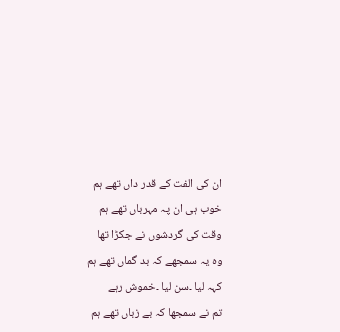ان کی الفت کے قدر داں تھے ہم
خوب ہی ان پہ مہرباں تھے ہم
وقت کی گردشوں نے جکڑا تھا
وہ یہ سمجھے کہ بد گماں تھے ہم
کہہ لیا ۔سن لیا ۔خموش رہے
تم نے سمجھا کہ بے زباں تھے ہم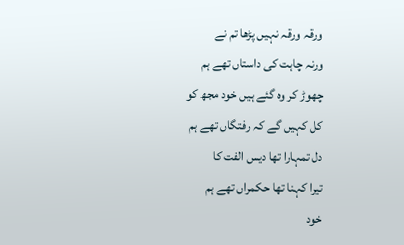ورقہ ورقہ نہیں پڑھا تم نے
ورنہ چاہت کی داستاں تھے ہم
چھوڑ کر وہ گئے ہیں خود مجھ کو
کل کہیں گے کہ رفتگاں تھے ہم
دل تمہارا تھا دیس الفت کا
تیرا کہنا تھا حکمراں تھے ہم
خود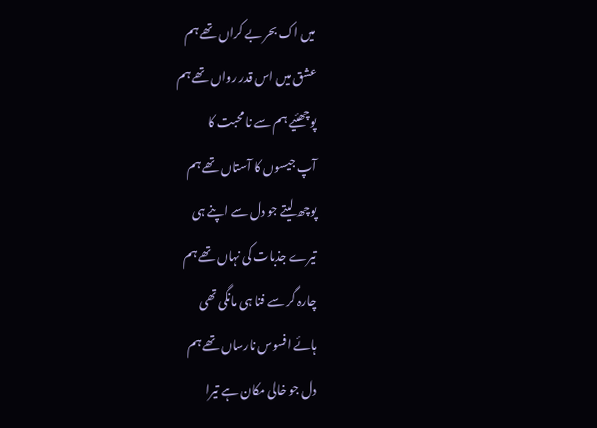میں اک بحر بے کراں تھے ہم
عشق میں اس قدر رواں تھے ہم
پوچھئیے ہم سے نا محبت کا
آپ جیسوں کا آستاں تھے ہم
پوچھ لیتے جو دل سے اپنے ہی
تیرے جذبات کی نہاں تھے ہم
چارہ گر سے فنا ہی مانگی تھی
ہائے افسوس نارساں تھے ہم
دل جو خالی مکان ہے تیرا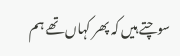سوچتے ہیں کہ پھر کہاں تھے ہم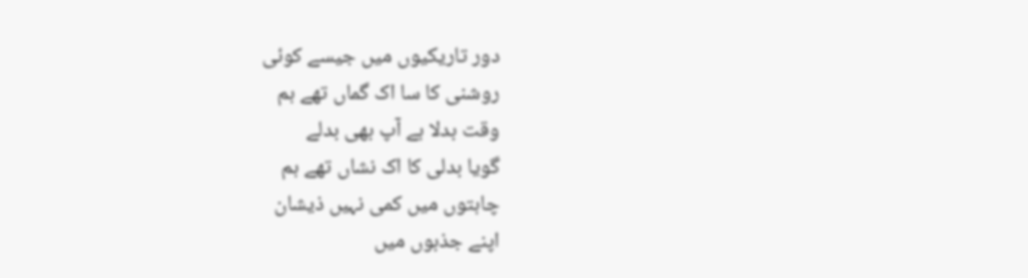دور تاریکیوں میں جیسے کوئی
روشنی کا سا اک گماں تھے ہم
وقت بدلا ہے آپ بھی بدلے
گویا بدلی کا اک نشاں تھے ہم
چاہتوں میں کمی نہیں ذیشان
اپنے جذبوں میں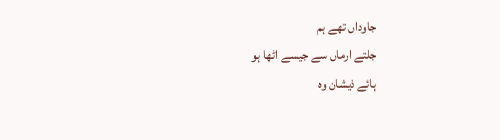جاوداں تھے ہم
جلتے ارماں سے جیسے اٹھا ہو
ہائے ذیشان وہ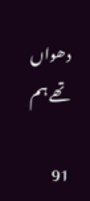دھواں تھے ہم

91